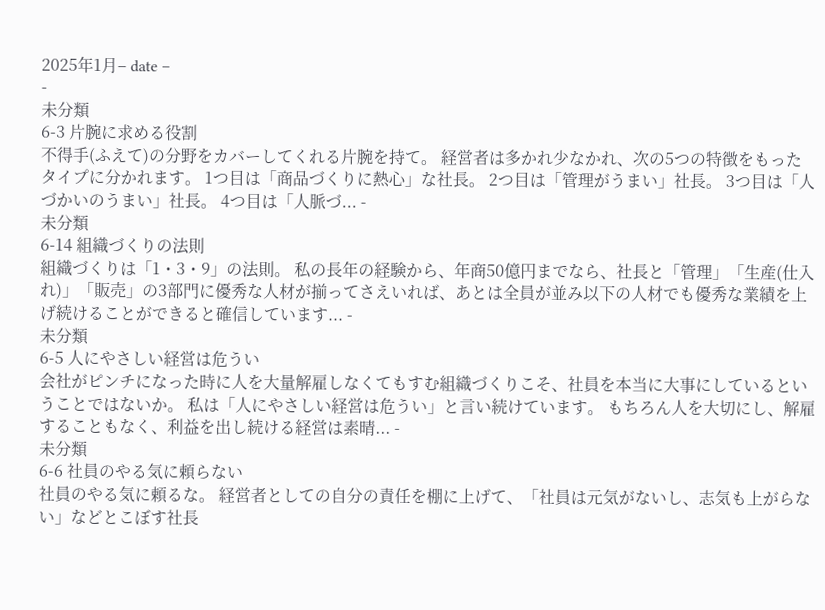2025年1月– date –
-
未分類
6-3 片腕に求める役割
不得手(ふえて)の分野をカバーしてくれる片腕を持て。 経営者は多かれ少なかれ、次の5つの特徴をもったタイプに分かれます。 1つ目は「商品づくりに熱心」な社長。 2つ目は「管理がうまい」社長。 3つ目は「人づかいのうまい」社長。 4つ目は「人脈づ... -
未分類
6-14 組織づくりの法則
組織づくりは「1・3・9」の法則。 私の長年の経験から、年商50億円までなら、社長と「管理」「生産(仕入れ)」「販売」の3部門に優秀な人材が揃ってさえいれば、あとは全員が並み以下の人材でも優秀な業績を上げ続けることができると確信しています... -
未分類
6-5 人にやさしい経営は危うい
会社がピンチになった時に人を大量解雇しなくてもすむ組織づくりこそ、社員を本当に大事にしているということではないか。 私は「人にやさしい経営は危うい」と言い続けています。 もちろん人を大切にし、解雇することもなく、利益を出し続ける経営は素晴... -
未分類
6-6 社員のやる気に頼らない
社員のやる気に頼るな。 経営者としての自分の責任を棚に上げて、「社員は元気がないし、志気も上がらない」などとこぼす社長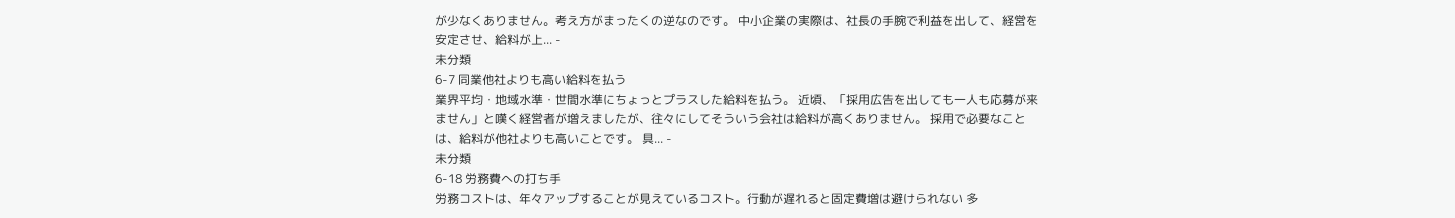が少なくありません。考え方がまったくの逆なのです。 中小企業の実際は、社長の手腕で利益を出して、経営を安定させ、給料が上... -
未分類
6-7 同業他社よりも高い給料を払う
業界平均・地域水準・世間水準にちょっとプラスした給料を払う。 近頃、「採用広告を出しても一人も応募が来ません」と嘆く経営者が増えましたが、往々にしてそういう会社は給料が高くありません。 採用で必要なことは、給料が他社よりも高いことです。 具... -
未分類
6-18 労務費への打ち手
労務コストは、年々アップすることが見えているコスト。行動が遅れると固定費増は避けられない 多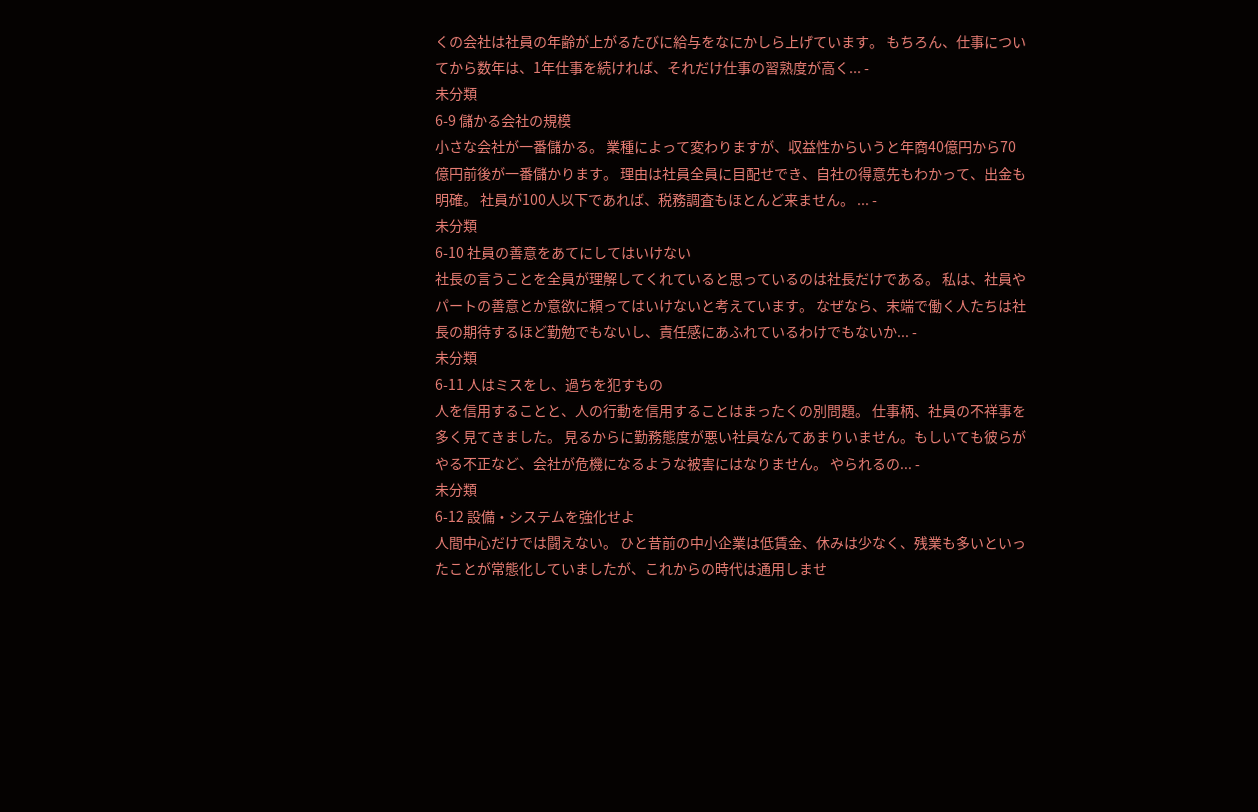くの会社は社員の年齢が上がるたびに給与をなにかしら上げています。 もちろん、仕事についてから数年は、1年仕事を続ければ、それだけ仕事の習熟度が高く... -
未分類
6-9 儲かる会社の規模
小さな会社が一番儲かる。 業種によって変わりますが、収益性からいうと年商40億円から70億円前後が一番儲かります。 理由は社員全員に目配せでき、自社の得意先もわかって、出金も明確。 社員が100人以下であれば、税務調査もほとんど来ません。 ... -
未分類
6-10 社員の善意をあてにしてはいけない
社長の言うことを全員が理解してくれていると思っているのは社長だけである。 私は、社員やパートの善意とか意欲に頼ってはいけないと考えています。 なぜなら、末端で働く人たちは社長の期待するほど勤勉でもないし、責任感にあふれているわけでもないか... -
未分類
6-11 人はミスをし、過ちを犯すもの
人を信用することと、人の行動を信用することはまったくの別問題。 仕事柄、社員の不祥事を多く見てきました。 見るからに勤務態度が悪い社員なんてあまりいません。もしいても彼らがやる不正など、会社が危機になるような被害にはなりません。 やられるの... -
未分類
6-12 設備・システムを強化せよ
人間中心だけでは闘えない。 ひと昔前の中小企業は低賃金、休みは少なく、残業も多いといったことが常態化していましたが、これからの時代は通用しませ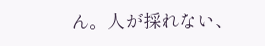ん。人が採れない、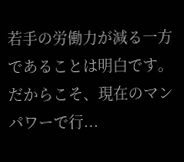若手の労働力が減る一方であることは明白です。 だからこそ、現在のマンパワーで行...